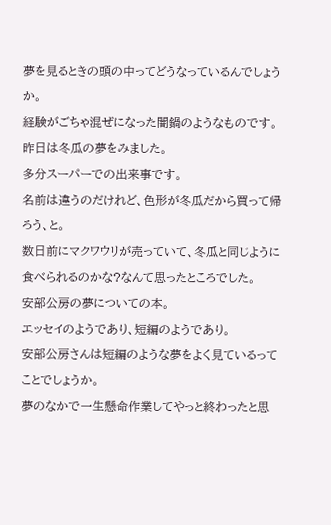夢を見るときの頭の中ってどうなっているんでしょうか。
経験がごちゃ混ぜになった闇鍋のようなものです。
昨日は冬瓜の夢をみました。
多分スーパーでの出来事です。
名前は違うのだけれど、色形が冬瓜だから買って帰ろう、と。
数日前にマクワウリが売っていて、冬瓜と同じように食べられるのかな?なんて思ったところでした。
安部公房の夢についての本。
エッセイのようであり、短編のようであり。
安部公房さんは短編のような夢をよく見ているってことでしょうか。
夢のなかで一生懸命作業してやっと終わったと思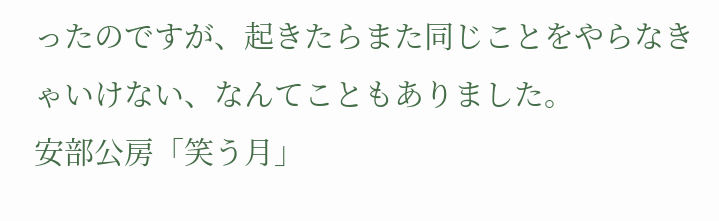ったのですが、起きたらまた同じことをやらなきゃいけない、なんてこともありました。
安部公房「笑う月」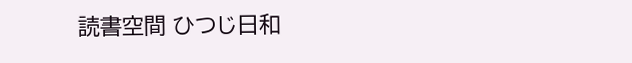読書空間 ひつじ日和